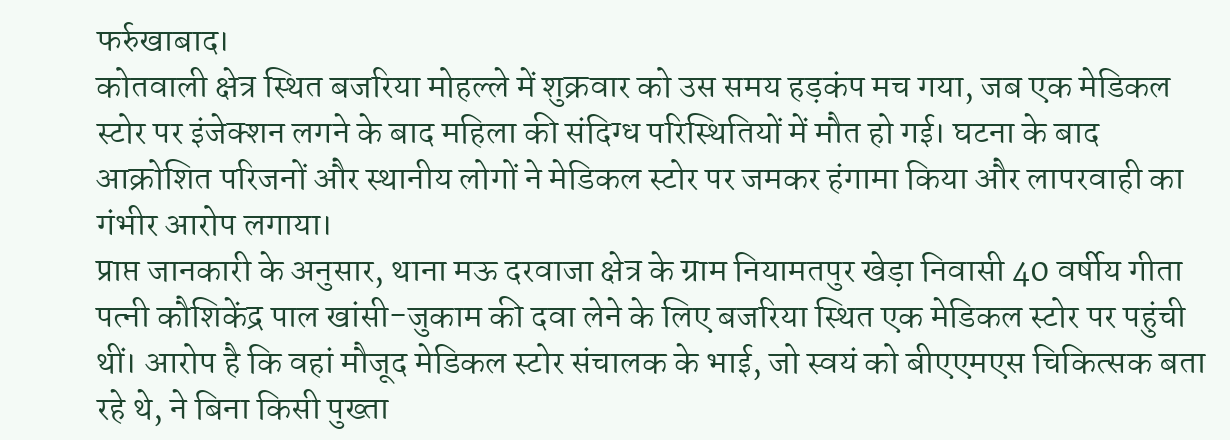फर्रुखाबाद।
कोतवाली क्षेत्र स्थित बजरिया मोहल्ले में शुक्रवार को उस समय हड़कंप मच गया, जब एक मेडिकल स्टोर पर इंजेक्शन लगने के बाद महिला की संदिग्ध परिस्थितियों में मौत हो गई। घटना के बाद आक्रोशित परिजनों और स्थानीय लोगों ने मेडिकल स्टोर पर जमकर हंगामा किया और लापरवाही का गंभीर आरोप लगाया।
प्राप्त जानकारी के अनुसार, थाना मऊ दरवाजा क्षेत्र के ग्राम नियामतपुर खेड़ा निवासी 40 वर्षीय गीता पत्नी कौशिकेंद्र पाल खांसी-जुकाम की दवा लेने के लिए बजरिया स्थित एक मेडिकल स्टोर पर पहुंची थीं। आरोप है कि वहां मौजूद मेडिकल स्टोर संचालक के भाई, जो स्वयं को बीएएमएस चिकित्सक बता रहे थे, ने बिना किसी पुख्ता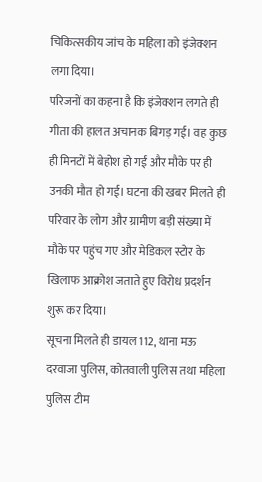चिकित्सकीय जांच के महिला को इंजेक्शन लगा दिया।
परिजनों का कहना है कि इंजेक्शन लगते ही गीता की हालत अचानक बिगड़ गई। वह कुछ ही मिनटों में बेहोश हो गईं और मौके पर ही उनकी मौत हो गई। घटना की खबर मिलते ही परिवार के लोग और ग्रामीण बड़ी संख्या में मौके पर पहुंच गए और मेडिकल स्टोर के खिलाफ आक्रोश जताते हुए विरोध प्रदर्शन शुरू कर दिया।
सूचना मिलते ही डायल 112, थाना मऊ दरवाजा पुलिस, कोतवाली पुलिस तथा महिला पुलिस टीम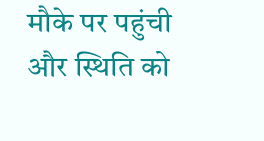मौके पर पहुंची और स्थिति को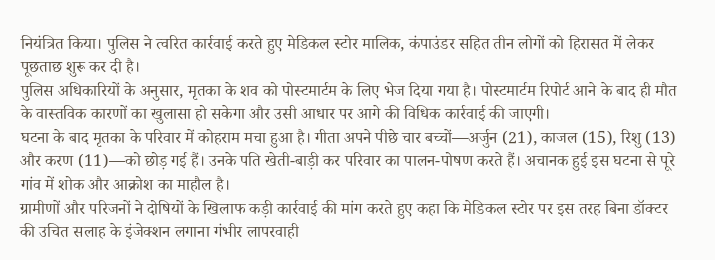नियंत्रित किया। पुलिस ने त्वरित कार्रवाई करते हुए मेडिकल स्टोर मालिक, कंपाउंडर सहित तीन लोगों को हिरासत में लेकर पूछताछ शुरू कर दी है।
पुलिस अधिकारियों के अनुसार, मृतका के शव को पोस्टमार्टम के लिए भेज दिया गया है। पोस्टमार्टम रिपोर्ट आने के बाद ही मौत के वास्तविक कारणों का खुलासा हो सकेगा और उसी आधार पर आगे की विधिक कार्रवाई की जाएगी।
घटना के बाद मृतका के परिवार में कोहराम मचा हुआ है। गीता अपने पीछे चार बच्चों—अर्जुन (21), काजल (15), रिशु (13) और करण (11)—को छोड़ गई हैं। उनके पति खेती-बाड़ी कर परिवार का पालन-पोषण करते हैं। अचानक हुई इस घटना से पूरे गांव में शोक और आक्रोश का माहौल है।
ग्रामीणों और परिजनों ने दोषियों के खिलाफ कड़ी कार्रवाई की मांग करते हुए कहा कि मेडिकल स्टोर पर इस तरह बिना डॉक्टर की उचित सलाह के इंजेक्शन लगाना गंभीर लापरवाही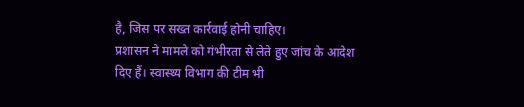है, जिस पर सख्त कार्रवाई होनी चाहिए।
प्रशासन ने मामले को गंभीरता से लेते हुए जांच के आदेश दिए हैं। स्वास्थ्य विभाग की टीम भी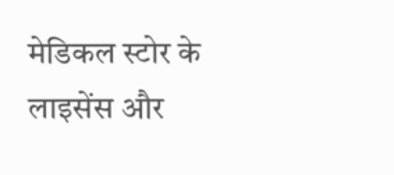मेडिकल स्टोर के लाइसेंस और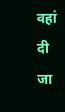वहां दी जा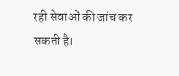रही सेवाओं की जांच कर सकती है।